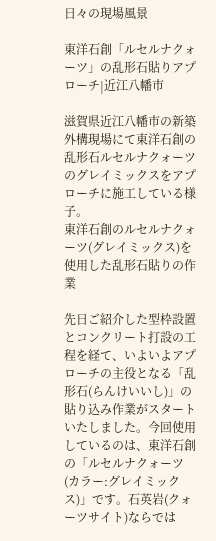日々の現場風景

東洋石創「ルセルナクォーツ」の乱形石貼りアプローチ|近江八幡市

滋賀県近江八幡市の新築外構現場にて東洋石創の乱形石ルセルナクォーツのグレイミックスをアプローチに施工している様子。
東洋石創のルセルナクォーツ(グレイミックス)を使用した乱形石貼りの作業

先日ご紹介した型枠設置とコンクリート打設の工程を経て、いよいよアプローチの主役となる「乱形石(らんけいいし)」の貼り込み作業がスタートいたしました。今回使用しているのは、東洋石創の「ルセルナクォーツ(カラー:グレイミックス)」です。石英岩(クォーツサイト)ならでは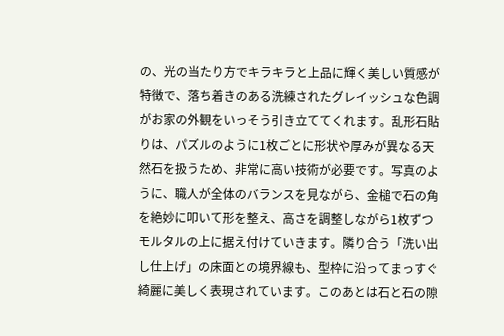の、光の当たり方でキラキラと上品に輝く美しい質感が特徴で、落ち着きのある洗練されたグレイッシュな色調がお家の外観をいっそう引き立ててくれます。乱形石貼りは、パズルのように1枚ごとに形状や厚みが異なる天然石を扱うため、非常に高い技術が必要です。写真のように、職人が全体のバランスを見ながら、金槌で石の角を絶妙に叩いて形を整え、高さを調整しながら1枚ずつモルタルの上に据え付けていきます。隣り合う「洗い出し仕上げ」の床面との境界線も、型枠に沿ってまっすぐ綺麗に美しく表現されています。このあとは石と石の隙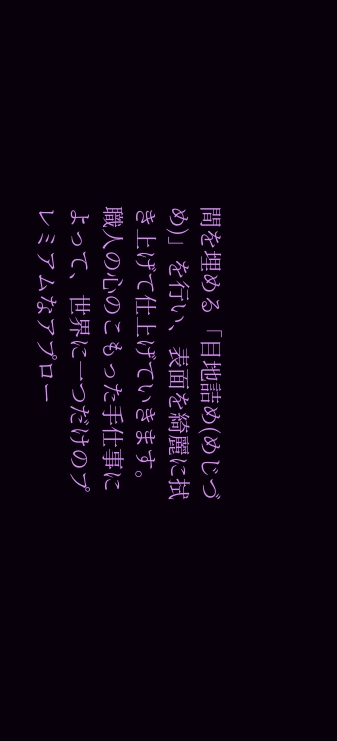間を埋める「目地詰め(めじづめ)」を行い、表面を綺麗に拭き上げて仕上げていきます。職人の心のこもった手仕事によって、世界に一つだけのプレミアムなアプロー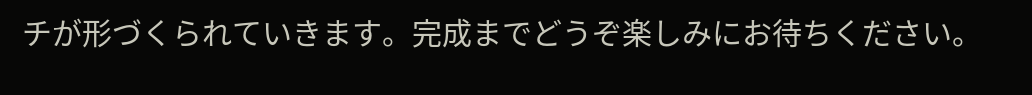チが形づくられていきます。完成までどうぞ楽しみにお待ちください。